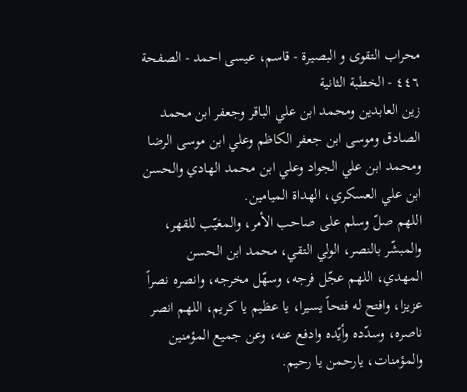محراب التقوى و البصيرة - قاسم، عيسى احمد - الصفحة ٤٤٦ - الخطبة الثانية
زين العابدين ومحمد ابن علي الباقر وجعفر ابن محمد الصادق وموسى ابن جعفر الكاظم وعلي ابن موسى الرضا ومحمد ابن علي الجواد وعلي ابن محمد الهادي والحسن ابن علي العسكري، الهداة الميامين.
اللهم صلّ وسلم على صاحب الأمر، والمغيّب للقهر، والمبشّر بالنصر، الولي التقي، محمد ابن الحسن المهدي، اللهم عجّل فرجه، وسهّل مخرجه، وانصره نصراً عزيزا، وافتح له فتحاً يسيرا، يا عظيم يا كريم، اللهم انصر ناصره، وسدّده وأيّده وادفع عنه، وعن جميع المؤمنين والمؤمنات، يارحمن يا رحيم.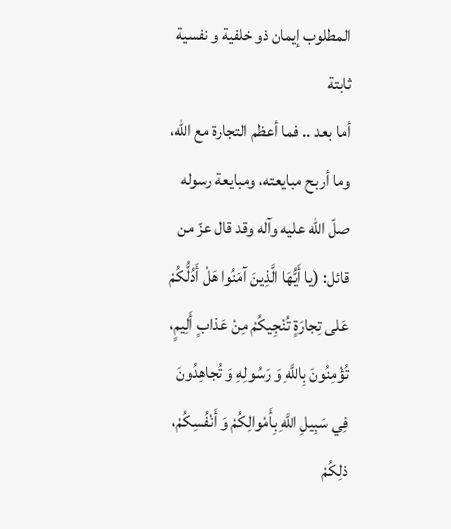المطلوب إيمان ذو خلفية و نفسية ثابتة
أما بعد .. فما أعظم التجارة مع الله، وما أربح مبايعته، ومبايعة رسوله صلّ الله عليه وآله وقد قال عزّ من قائل: (يا أَيُّهَا الَّذِينَ آمَنُوا هَلْ أَدُلُّكُمْ عَلى تِجارَةٍ تُنْجِيكُمْ مِنْ عَذابٍ أَلِيمٍ، تُؤْمِنُونَ بِاللَّهِ وَ رَسُولِهِ وَ تُجاهِدُونَ فِي سَبِيلِ اللَّهِ بِأَمْوالِكُمْ وَ أَنْفُسِكُمْ، ذلِكُمْ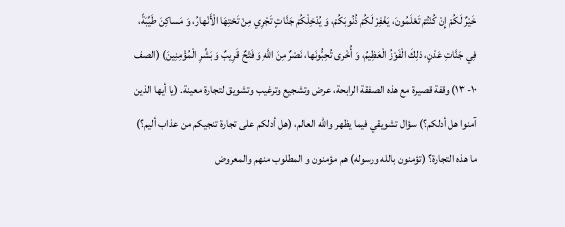خَيْرٌ لَكُمْ إِنْ كُنْتُمْ تَعْلَمُونَ، يَغْفِرْ لَكُمْ ذُنُوبَكُمْ، وَ يُدْخِلْكُمْ جَنَّاتٍ تَجْرِي مِنْ تَحْتِهَا الْأَنْهارُ، وَ مَساكِنَ طَيِّبَةً، فِي جَنَّاتِ عَدْنٍ، ذلِكَ الْفَوْزُ الْعَظِيمُ، وَ أُخْرى تُحِبُّونَها، نَصْرٌ مِنَ اللَّهِ وَ فَتْحٌ قَرِيبٌ وَ بَشِّرِ الْمُؤْمِنِينَ) (الصف ١٠- ١٣) وقفة قصيرة مع هذه الصفقة الرابحة، عرض وتشجيع وترغيب وتشويق لتجارة معينة. (يا أيها الذين آمنوا هل أدلكم؟) سؤال تشويقي فيما يظهر والله العالم، (هل أدلكم على تجارة تنجيكم من عذاب أليم؟) ما هذه التجارة؟ (تؤمنون بالله ورسوله) هم مؤمنون و المطلوب منهم والمعروض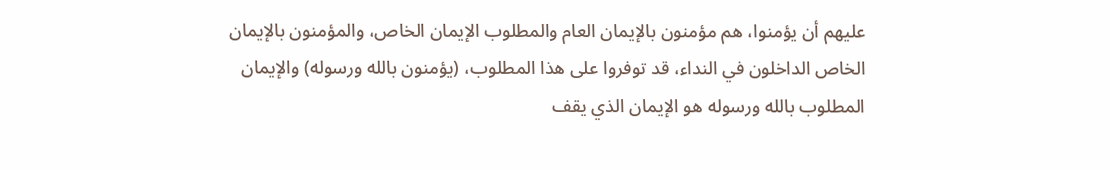عليهم أن يؤمنوا، هم مؤمنون بالإيمان العام والمطلوب الإيمان الخاص، والمؤمنون بالإيمان الخاص الداخلون في النداء، قد توفروا على هذا المطلوب، (يؤمنون بالله ورسوله) والإيمان المطلوب بالله ورسوله هو الإيمان الذي يقف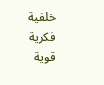خلفية فكرية قوية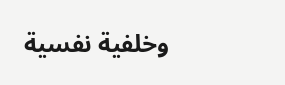وخلفية نفسية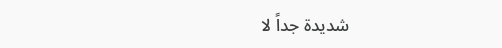شديدة جداً لا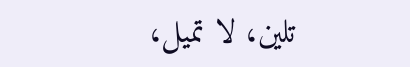تلين، لا تميل،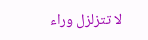لا تتزلزل وراء